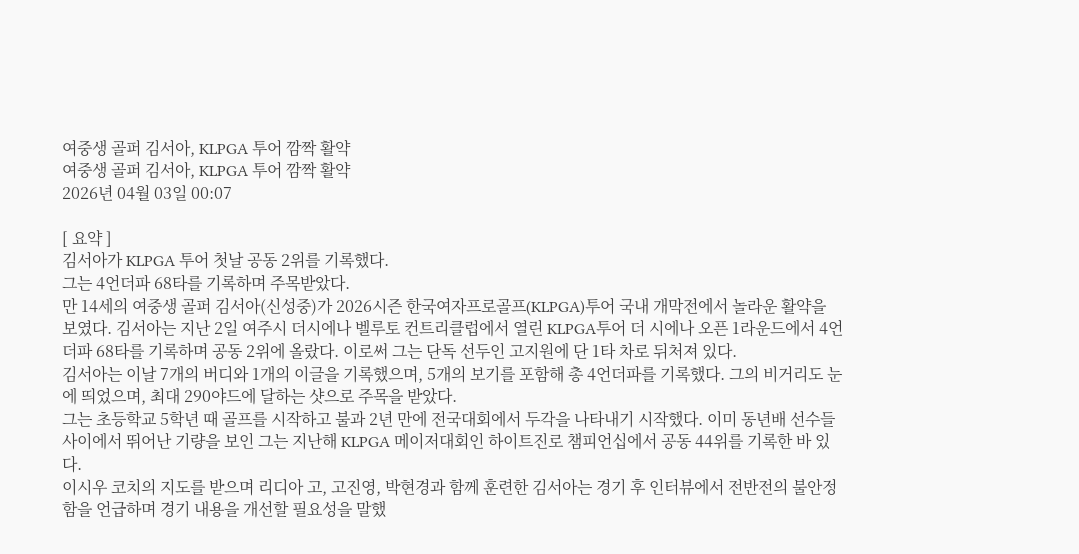여중생 골퍼 김서아, KLPGA 투어 깜짝 활약
여중생 골퍼 김서아, KLPGA 투어 깜짝 활약
2026년 04월 03일 00:07

[ 요약 ]
김서아가 KLPGA 투어 첫날 공동 2위를 기록했다.
그는 4언더파 68타를 기록하며 주목받았다.
만 14세의 여중생 골퍼 김서아(신성중)가 2026시즌 한국여자프로골프(KLPGA)투어 국내 개막전에서 놀라운 활약을 보였다. 김서아는 지난 2일 여주시 더시에나 벨루토 컨트리클럽에서 열린 KLPGA투어 더 시에나 오픈 1라운드에서 4언더파 68타를 기록하며 공동 2위에 올랐다. 이로써 그는 단독 선두인 고지원에 단 1타 차로 뒤처져 있다.
김서아는 이날 7개의 버디와 1개의 이글을 기록했으며, 5개의 보기를 포함해 총 4언더파를 기록했다. 그의 비거리도 눈에 띄었으며, 최대 290야드에 달하는 샷으로 주목을 받았다.
그는 초등학교 5학년 때 골프를 시작하고 불과 2년 만에 전국대회에서 두각을 나타내기 시작했다. 이미 동년배 선수들 사이에서 뛰어난 기량을 보인 그는 지난해 KLPGA 메이저대회인 하이트진로 챔피언십에서 공동 44위를 기록한 바 있다.
이시우 코치의 지도를 받으며 리디아 고, 고진영, 박현경과 함께 훈련한 김서아는 경기 후 인터뷰에서 전반전의 불안정함을 언급하며 경기 내용을 개선할 필요성을 말했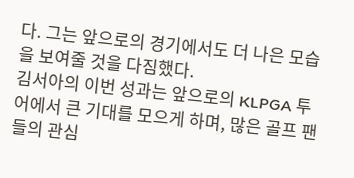다. 그는 앞으로의 경기에서도 더 나은 모습을 보여줄 것을 다짐했다.
김서아의 이번 성과는 앞으로의 KLPGA 투어에서 큰 기대를 모으게 하며, 많은 골프 팬들의 관심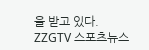을 받고 있다.
ZZGTV 스포츠뉴스